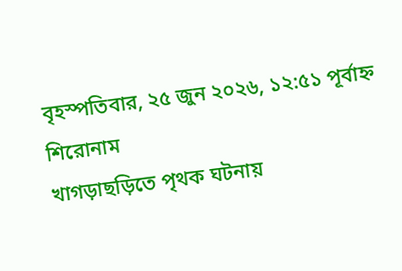বৃহস্পতিবার, ২৫ জুন ২০২৬, ১২:৫১ পূর্বাহ্ন
শিরোনাম
খাগড়াছড়িতে পৃথক ঘটনায়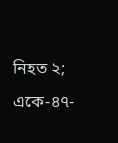নিহত ২; একে-৪৭-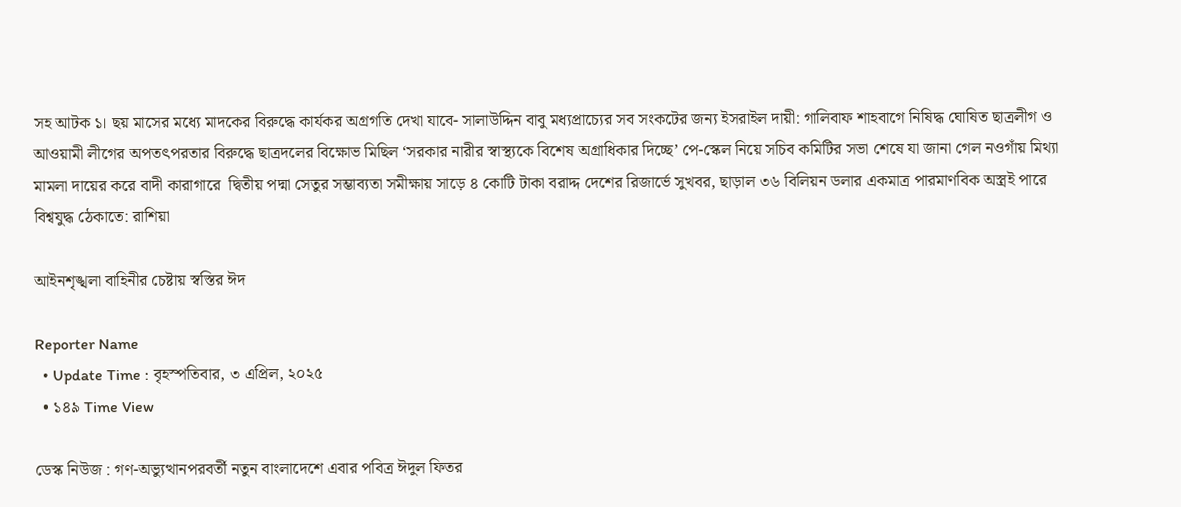সহ আটক ১। ছয় মাসের মধ্যে মাদকের বিরুদ্ধে কার্যকর অগ্রগতি দেখা যাবে- সালাউদ্দিন বাবু মধ্যপ্রাচ্যের সব সংকটের জন্য ইসরাইল দায়ী: গালিবাফ শাহবাগে নিষিদ্ধ ঘোষিত ছাত্রলীগ ও আওয়ামী লীগের অপতৎপরতার বিরুদ্ধে ছাত্রদলের বিক্ষোভ মিছিল ‘সরকার নারীর স্বাস্থ্যকে বিশেষ অগ্রাধিকার দিচ্ছে’ পে-স্কেল নিয়ে সচিব কমিটির সভা শেষে যা জানা গেল নওগাঁয় মিথ্যা মামলা দায়ের করে বাদী কারাগারে  দ্বিতীয় পদ্মা সেতুর সম্ভাব্যতা সমীক্ষায় সাড়ে ৪ কোটি টাকা বরাদ্দ দেশের রিজার্ভে সুখবর, ছাড়াল ৩৬ বিলিয়ন ডলার একমাত্র পারমাণবিক অস্ত্রই পারে বিশ্বযুদ্ধ ঠেকাতে: রাশিয়া

আইনশৃঙ্খলা বাহিনীর চেষ্টায় স্বস্তির ঈদ

Reporter Name
  • Update Time : বৃহস্পতিবার, ৩ এপ্রিল, ২০২৫
  • ১৪৯ Time View

ডেস্ক নিউজ : গণ-অভ্যুত্থানপরবর্তী নতুন বাংলাদেশে এবার পবিত্র ঈদুল ফিতর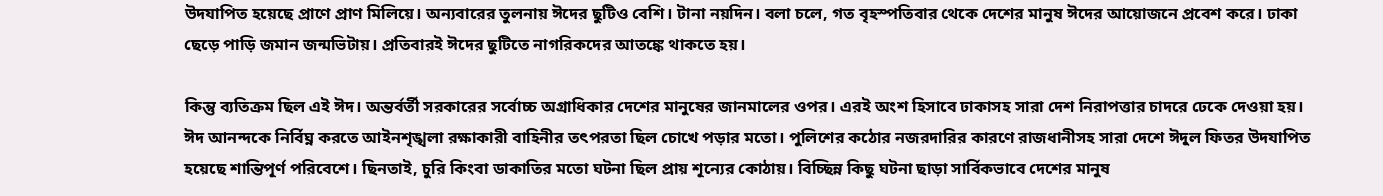উদযাপিত হয়েছে প্রাণে প্রাণ মিলিয়ে। অন্যবারের তুলনায় ঈদের ছুটিও বেশি। টানা নয়দিন। বলা চলে, গত বৃহস্পতিবার থেকে দেশের মানুষ ঈদের আয়োজনে প্রবেশ করে। ঢাকা ছেড়ে পাড়ি জমান জন্মভিটায়। প্রতিবারই ঈদের ছুটিতে নাগরিকদের আতঙ্কে থাকতে হয়।

কিন্তু ব্যতিক্রম ছিল এই ঈদ। অন্তর্বর্তী সরকারের সর্বোচ্চ অগ্রাধিকার দেশের মানুষের জানমালের ওপর। এরই অংশ হিসাবে ঢাকাসহ সারা দেশ নিরাপত্তার চাদরে ঢেকে দেওয়া হয়। ঈদ আনন্দকে নির্বিঘ্ন করতে আইনশৃঙ্খলা রক্ষাকারী বাহিনীর তৎপরতা ছিল চোখে পড়ার মতো। পুলিশের কঠোর নজরদারির কারণে রাজধানীসহ সারা দেশে ঈদুল ফিতর উদযাপিত হয়েছে শান্তিপূর্ণ পরিবেশে। ছিনতাই, চুরি কিংবা ডাকাতির মতো ঘটনা ছিল প্রায় শূন্যের কোঠায়। বিচ্ছিন্ন কিছু ঘটনা ছাড়া সার্বিকভাবে দেশের মানুষ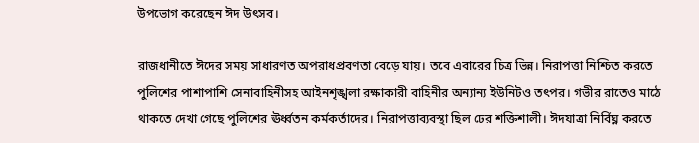উপভোগ করেছেন ঈদ উৎসব।

রাজধানীতে ঈদের সময় সাধারণত অপরাধপ্রবণতা বেড়ে যায়। তবে এবারের চিত্র ভিন্ন। নিরাপত্তা নিশ্চিত করতে পুলিশের পাশাপাশি সেনাবাহিনীসহ আইনশৃঙ্খলা রক্ষাকারী বাহিনীর অন্যান্য ইউনিটও তৎপর। গভীর রাতেও মাঠে থাকতে দেখা গেছে পুলিশের ঊর্ধ্বতন কর্মকর্তাদের। নিরাপত্তাব্যবস্থা ছিল ঢের শক্তিশালী। ঈদযাত্রা নির্বিঘ্ন করতে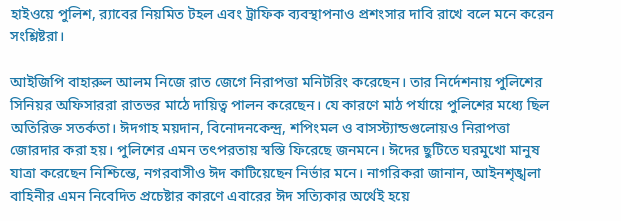হাইওয়ে পুলিশ, র‌্যাবের নিয়মিত টহল এবং ট্রাফিক ব্যবস্থাপনাও প্রশংসার দাবি রাখে বলে মনে করেন সংশ্লিষ্টরা।

আইজিপি বাহারুল আলম নিজে রাত জেগে নিরাপত্তা মনিটরিং করেছেন। তার নির্দেশনায় পুলিশের সিনিয়র অফিসাররা রাতভর মাঠে দায়িত্ব পালন করেছেন। যে কারণে মাঠ পর্যায়ে পুলিশের মধ্যে ছিল অতিরিক্ত সতর্কতা। ঈদগাহ ময়দান, বিনোদনকেন্দ্র, শপিংমল ও বাসস্ট্যান্ডগুলোয়ও নিরাপত্তা জোরদার করা হয়। পুলিশের এমন তৎপরতায় স্বস্তি ফিরেছে জনমনে। ঈদের ছুটিতে ঘরমুখো মানুষ যাত্রা করেছেন নিশ্চিন্তে, নগরবাসীও ঈদ কাটিয়েছেন নির্ভার মনে। নাগরিকরা জানান, আইনশৃঙ্খলা বাহিনীর এমন নিবেদিত প্রচেষ্টার কারণে এবারের ঈদ সত্যিকার অর্থেই হয়ে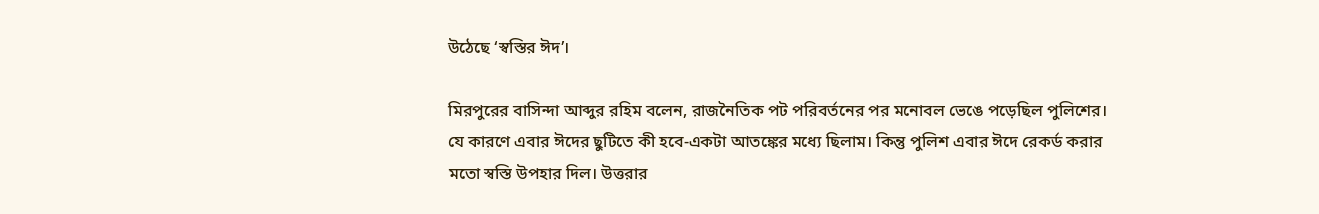উঠেছে ‘স্বস্তির ঈদ’।

মিরপুরের বাসিন্দা আব্দুর রহিম বলেন, রাজনৈতিক পট পরিবর্তনের পর মনোবল ভেঙে পড়েছিল পুলিশের। যে কারণে এবার ঈদের ছুটিতে কী হবে-একটা আতঙ্কের মধ্যে ছিলাম। কিন্তু পুলিশ এবার ঈদে রেকর্ড করার মতো স্বস্তি উপহার দিল। উত্তরার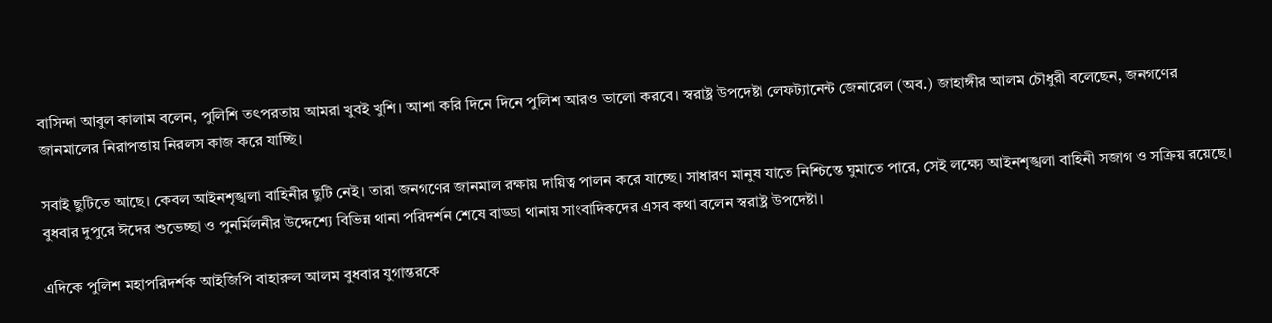বাসিন্দা আবুল কালাম বলেন, পুলিশি তৎপরতায় আমরা খুবই খুশি। আশা করি দিনে দিনে পুলিশ আরও ভালো করবে। স্বরাষ্ট্র উপদেষ্টা লেফট্যানেন্ট জেনারেল (অব.) জাহাঙ্গীর আলম চৌধুরী বলেছেন, জনগণের জানমালের নিরাপত্তায় নিরলস কাজ করে যাচ্ছি।

সবাই ছুটিতে আছে। কেবল আইনশৃঙ্খলা বাহিনীর ছুটি নেই। তারা জনগণের জানমাল রক্ষায় দায়িত্ব পালন করে যাচ্ছে। সাধারণ মানুষ যাতে নিশ্চিন্তে ঘুমাতে পারে, সেই লক্ষ্যে আইনশৃঙ্খলা বাহিনী সজাগ ও সক্রিয় রয়েছে। বুধবার দুপুরে ঈদের শুভেচ্ছা ও পুনর্মিলনীর উদ্দেশ্যে বিভিন্ন থানা পরিদর্শন শেষে বাড্ডা থানায় সাংবাদিকদের এসব কথা বলেন স্বরাষ্ট্র উপদেষ্টা।

এদিকে পুলিশ মহাপরিদর্শক আইজিপি বাহারুল আলম বুধবার যুগান্তরকে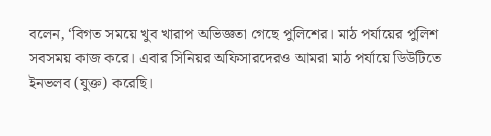বলেন, ‘বিগত সময়ে খুব খারাপ অভিজ্ঞতা গেছে পুলিশের। মাঠ পর্যায়ের পুলিশ সবসময় কাজ করে। এবার সিনিয়র অফিসারদেরও আমরা মাঠ পর্যায়ে ডিউটিতে ইনভলব (যুক্ত) করেছি।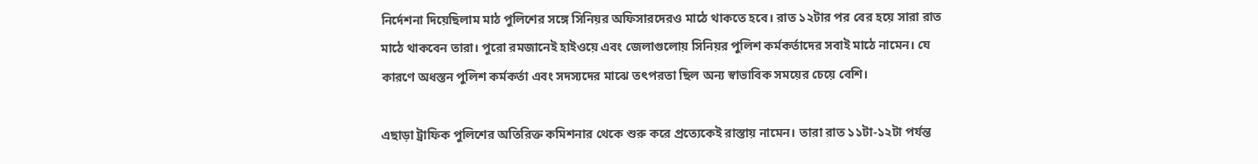নির্দেশনা দিয়েছিলাম মাঠ পুলিশের সঙ্গে সিনিয়র অফিসারদেরও মাঠে থাকতে হবে। রাত ১২টার পর বের হয়ে সারা রাত মাঠে থাকবেন তারা। পুরো রমজানেই হাইওয়ে এবং জেলাগুলোয় সিনিয়র পুলিশ কর্মকর্তাদের সবাই মাঠে নামেন। যে কারণে অধস্তন পুলিশ কর্মকর্তা এবং সদস্যদের মাঝে তৎপরতা ছিল অন্য স্বাভাবিক সময়ের চেয়ে বেশি।

এছাড়া ট্রাফিক পুলিশের অতিরিক্ত কমিশনার থেকে শুরু করে প্রত্যেকেই রাস্তায় নামেন। তারা রাত ১১টা-১২টা পর্যন্ত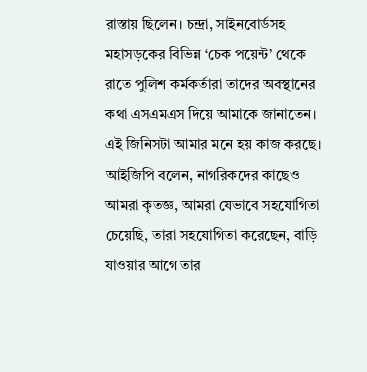রাস্তায় ছিলেন। চন্দ্রা, সাইনবোর্ডসহ মহাসড়কের বিভিন্ন ‘চেক পয়েন্ট’ থেকে রাতে পুলিশ কর্মকর্তারা তাদের অবস্থানের কথা এসএমএস দিয়ে আমাকে জানাতেন। এই জিনিসটা আমার মনে হয় কাজ করছে। আইজিপি বলেন, নাগরিকদের কাছেও আমরা কৃতজ্ঞ, আমরা যেভাবে সহযোগিতা চেয়েছি, তারা সহযোগিতা করেছেন, বাড়ি যাওয়ার আগে তার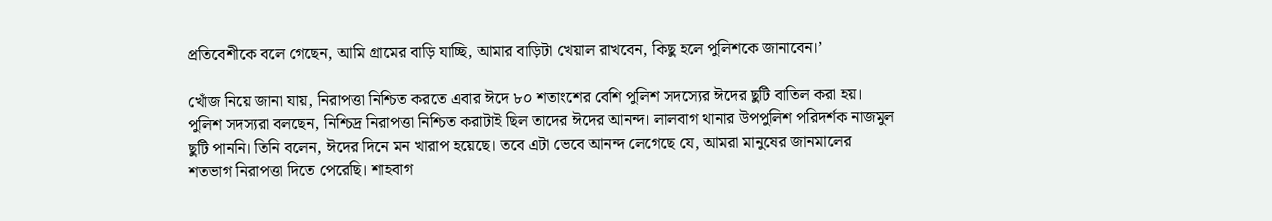প্রতিবেশীকে বলে গেছেন, আমি গ্রামের বাড়ি যাচ্ছি, আমার বাড়িটা খেয়াল রাখবেন, কিছু হলে পুলিশকে জানাবেন।’

খোঁজ নিয়ে জানা যায়, নিরাপত্তা নিশ্চিত করতে এবার ঈদে ৮০ শতাংশের বেশি পুলিশ সদস্যের ঈদের ছুটি বাতিল করা হয়। পুলিশ সদস্যরা বলছেন, নিশ্চিদ্র নিরাপত্তা নিশ্চিত করাটাই ছিল তাদের ঈদের আনন্দ। লালবাগ থানার উপপুলিশ পরিদর্শক নাজমুল ছুটি পাননি। তিনি বলেন, ঈদের দিনে মন খারাপ হয়েছে। তবে এটা ভেবে আনন্দ লেগেছে যে, আমরা মানুষের জানমালের শতভাগ নিরাপত্তা দিতে পেরেছি। শাহবাগ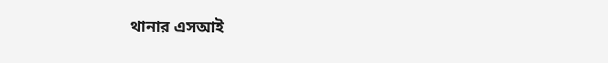থানার এসআই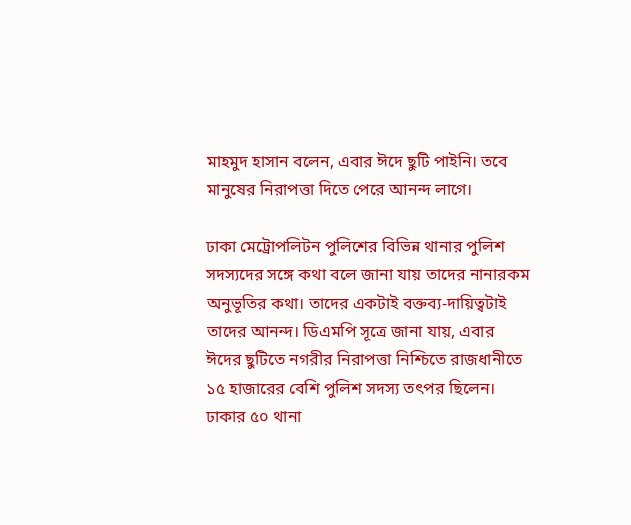মাহমুদ হাসান বলেন, এবার ঈদে ছুটি পাইনি। তবে মানুষের নিরাপত্তা দিতে পেরে আনন্দ লাগে।

ঢাকা মেট্রোপলিটন পুলিশের বিভিন্ন থানার পুলিশ সদস্যদের সঙ্গে কথা বলে জানা যায় তাদের নানারকম অনুভূতির কথা। তাদের একটাই বক্তব্য-দায়িত্বটাই তাদের আনন্দ। ডিএমপি সূত্রে জানা যায়, এবার ঈদের ছুটিতে নগরীর নিরাপত্তা নিশ্চিতে রাজধানীতে ১৫ হাজারের বেশি পুলিশ সদস্য তৎপর ছিলেন। ঢাকার ৫০ থানা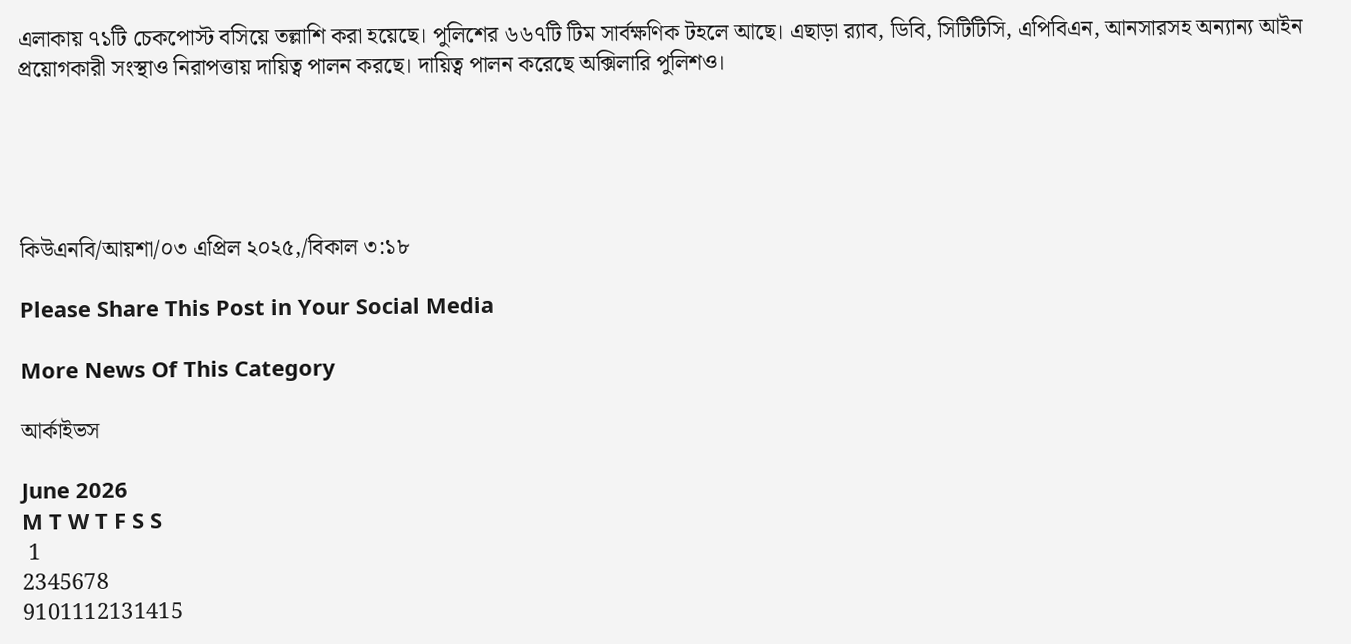এলাকায় ৭১টি চেকপোস্ট বসিয়ে তল্লাশি করা হয়েছে। পুলিশের ৬৬৭টি টিম সার্বক্ষণিক টহলে আছে। এছাড়া র‌্যাব, ডিবি, সিটিটিসি, এপিবিএন, আনসারসহ অন্যান্য আইন প্রয়োগকারী সংস্থাও নিরাপত্তায় দায়িত্ব পালন করছে। দায়িত্ব পালন করেছে অক্সিলারি পুলিশও।





কিউএনবি/আয়শা/০৩ এপ্রিল ২০২৫,/বিকাল ৩:১৮

Please Share This Post in Your Social Media

More News Of This Category

আর্কাইভস

June 2026
M T W T F S S
 1
2345678
9101112131415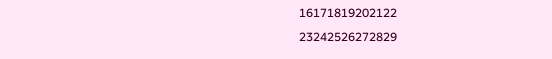16171819202122
23242526272829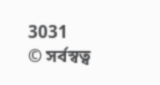3031
© সর্বস্বত্ব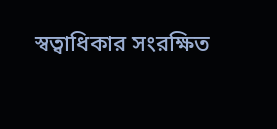স্বত্বাধিকার সংরক্ষিত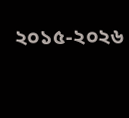২০১৫-২০২৬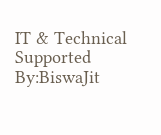IT & Technical Supported By:BiswaJit